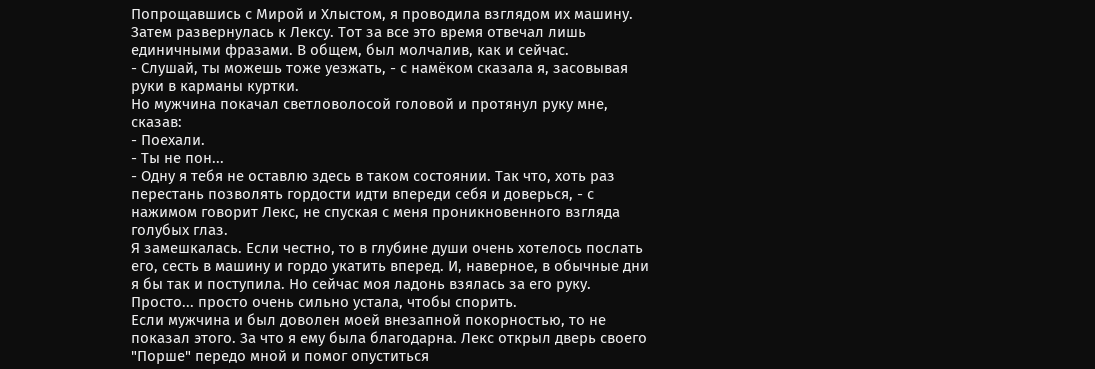Попрощавшись с Мирой и Хлыстом, я проводила взглядом их машину. Затем развернулась к Лексу. Тот за все это время отвечал лишь единичными фразами. В общем, был молчалив, как и сейчас.
- Слушай, ты можешь тоже уезжать, - с намёком сказала я, засовывая руки в карманы куртки.
Но мужчина покачал светловолосой головой и протянул руку мне, сказав:
- Поехали.
- Ты не пон...
- Одну я тебя не оставлю здесь в таком состоянии. Так что, хоть раз перестань позволять гордости идти впереди себя и доверься, - с нажимом говорит Лекс, не спуская с меня проникновенного взгляда голубых глаз.
Я замешкалась. Если честно, то в глубине души очень хотелось послать его, сесть в машину и гордо укатить вперед. И, наверное, в обычные дни я бы так и поступила. Но сейчас моя ладонь взялась за его руку. Просто... просто очень сильно устала, чтобы спорить.
Если мужчина и был доволен моей внезапной покорностью, то не показал этого. За что я ему была благодарна. Лекс открыл дверь своего "Порше" передо мной и помог опуститься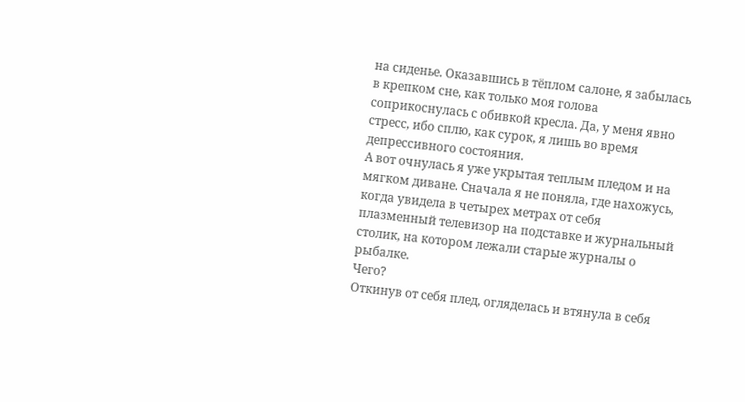на сиденье. Оказавшись в тёплом салоне, я забылась в крепком сне, как только моя голова соприкоснулась с обивкой кресла. Да, у меня явно стресс, ибо сплю, как сурок, я лишь во время депрессивного состояния.
А вот очнулась я уже укрытая теплым пледом и на мягком диване. Сначала я не поняла, где нахожусь, когда увидела в четырех метрах от себя плазменный телевизор на подставке и журнальный столик, на котором лежали старые журналы о рыбалке.
Чего?
Откинув от себя плед, огляделась и втянула в себя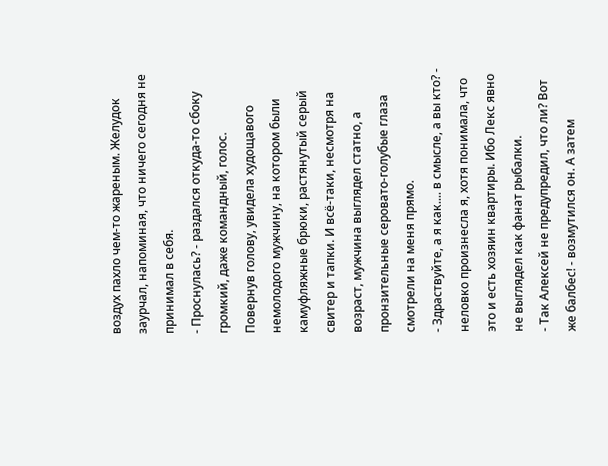воздух пахло чем-то жареным. Желудок заурчал, напоминая, что ничего сегодня не принимал в себя.
- Проснулась? - раздался откуда-то сбоку громкий, даже командный, голос.
Повернув голову, увидела худощавого немолодого мужчину, на котором были камуфляжные брюки, растянутый серый свитер и тапки. И всё-таки, несмотря на возраст, мужчина выглядел статно, а пронзительные серовато-голубые глаза смотрели на меня прямо.
- Здраствуйте, а я как.... в смысле, а вы кто? - неловко произнесла я, хотя понимала, что это и есть хозяин квартиры. Ибо Лекс явно не выглядел как фанат рыбалки.
- Так Алексей не предупредил, что ли? Вот же балбес! - возмутился он. А затем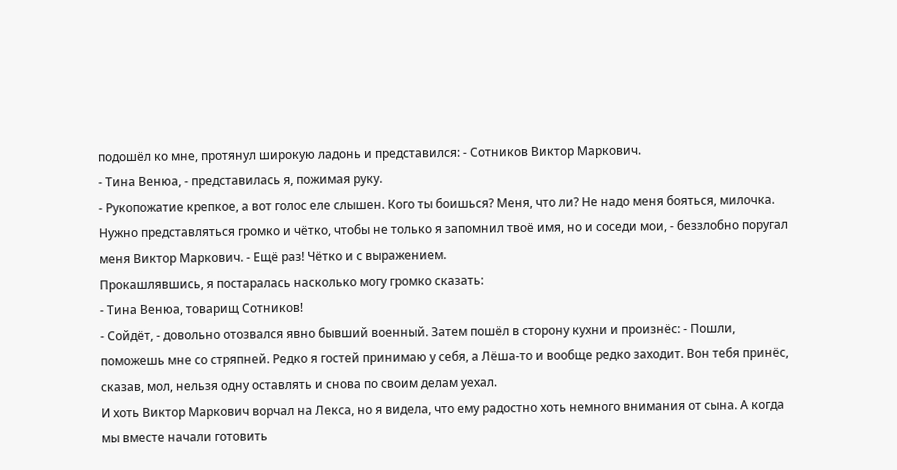подошёл ко мне, протянул широкую ладонь и представился: - Сотников Виктор Маркович.
- Тина Венюа, - представилась я, пожимая руку.
- Рукопожатие крепкое, а вот голос еле слышен. Кого ты боишься? Меня, что ли? Не надо меня бояться, милочка. Нужно представляться громко и чётко, чтобы не только я запомнил твоё имя, но и соседи мои, - беззлобно поругал меня Виктор Маркович. - Ещё раз! Чётко и с выражением.
Прокашлявшись, я постаралась насколько могу громко сказать:
- Тина Венюа, товарищ Сотников!
- Сойдёт, - довольно отозвался явно бывший военный. Затем пошёл в сторону кухни и произнёс: - Пошли, поможешь мне со стряпней. Редко я гостей принимаю у себя, а Лёша-то и вообще редко заходит. Вон тебя принёс, сказав, мол, нельзя одну оставлять и снова по своим делам уехал.
И хоть Виктор Маркович ворчал на Лекса, но я видела, что ему радостно хоть немного внимания от сына. А когда мы вместе начали готовить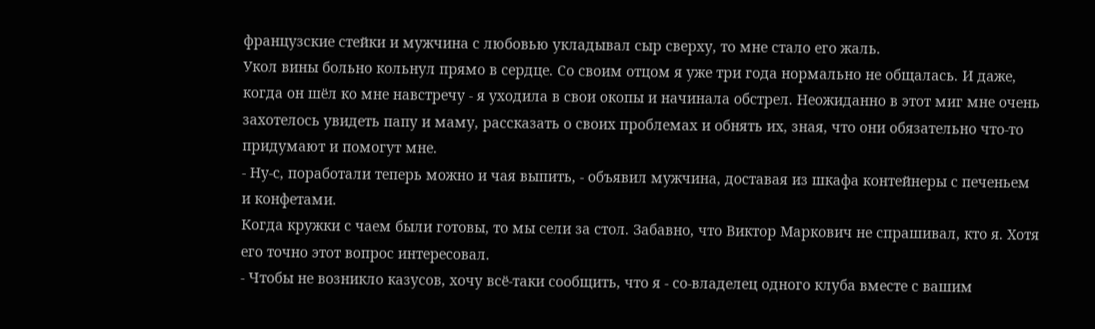французские стейки и мужчина с любовью укладывал сыр сверху, то мне стало его жаль.
Укол вины больно кольнул прямо в сердце. Со своим отцом я уже три года нормально не общалась. И даже, когда он шёл ко мне навстречу - я уходила в свои окопы и начинала обстрел. Неожиданно в этот миг мне очень захотелось увидеть папу и маму, рассказать о своих проблемах и обнять их, зная, что они обязательно что-то придумают и помогут мне.
- Ну-с, поработали теперь можно и чая выпить, - объявил мужчина, доставая из шкафа контейнеры с печеньем и конфетами.
Когда кружки с чаем были готовы, то мы сели за стол. Забавно, что Виктор Маркович не спрашивал, кто я. Хотя его точно этот вопрос интересовал.
- Чтобы не возникло казусов, хочу всё-таки сообщить, что я - со-владелец одного клуба вместе с вашим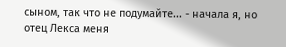сыном, так что не подумайте... - начала я, но отец Лекса меня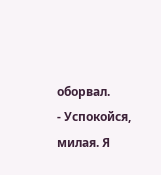оборвал.
- Успокойся, милая. Я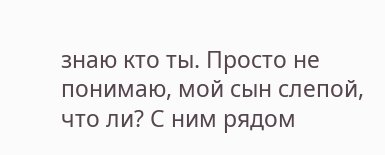знаю кто ты. Просто не понимаю, мой сын слепой, что ли? С ним рядом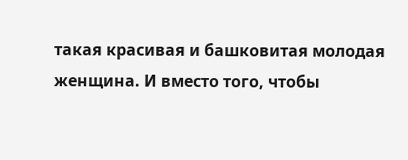такая красивая и башковитая молодая женщина. И вместо того, чтобы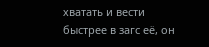хватать и вести быстрее в загс её, он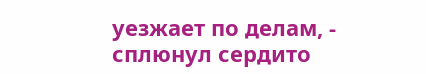уезжает по делам, - сплюнул сердито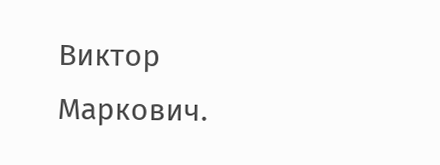Виктор Маркович.